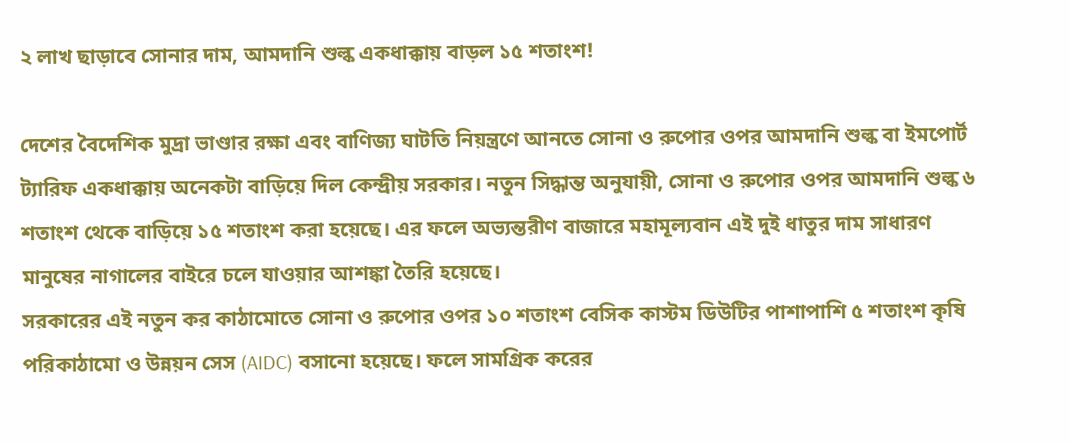২ লাখ ছাড়াবে সোনার দাম, আমদানি শুল্ক একধাক্কায় বাড়ল ১৫ শতাংশ!

দেশের বৈদেশিক মুদ্রা ভাণ্ডার রক্ষা এবং বাণিজ্য ঘাটতি নিয়ন্ত্রণে আনতে সোনা ও রুপোর ওপর আমদানি শুল্ক বা ইমপোর্ট ট্যারিফ একধাক্কায় অনেকটা বাড়িয়ে দিল কেন্দ্রীয় সরকার। নতুন সিদ্ধান্ত অনুযায়ী, সোনা ও রুপোর ওপর আমদানি শুল্ক ৬ শতাংশ থেকে বাড়িয়ে ১৫ শতাংশ করা হয়েছে। এর ফলে অভ্যন্তরীণ বাজারে মহামূল্যবান এই দুই ধাতুর দাম সাধারণ মানুষের নাগালের বাইরে চলে যাওয়ার আশঙ্কা তৈরি হয়েছে।
সরকারের এই নতুন কর কাঠামোতে সোনা ও রুপোর ওপর ১০ শতাংশ বেসিক কাস্টম ডিউটির পাশাপাশি ৫ শতাংশ কৃষি পরিকাঠামো ও উন্নয়ন সেস (AIDC) বসানো হয়েছে। ফলে সামগ্রিক করের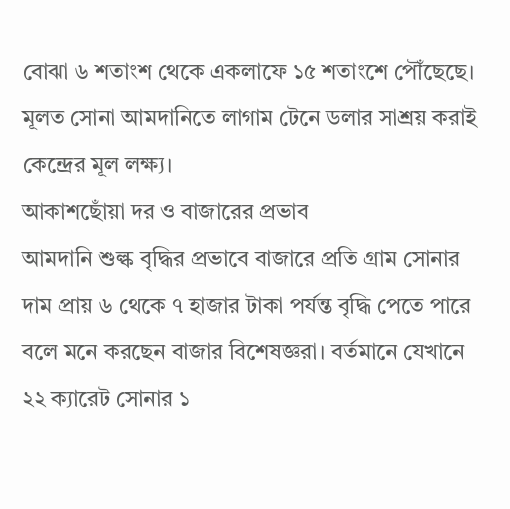বোঝা ৬ শতাংশ থেকে একলাফে ১৫ শতাংশে পৌঁছেছে। মূলত সোনা আমদানিতে লাগাম টেনে ডলার সাশ্রয় করাই কেন্দ্রের মূল লক্ষ্য।
আকাশছোঁয়া দর ও বাজারের প্রভাব
আমদানি শুল্ক বৃদ্ধির প্রভাবে বাজারে প্রতি গ্রাম সোনার দাম প্রায় ৬ থেকে ৭ হাজার টাকা পর্যন্ত বৃদ্ধি পেতে পারে বলে মনে করছেন বাজার বিশেষজ্ঞরা। বর্তমানে যেখানে ২২ ক্যারেট সোনার ১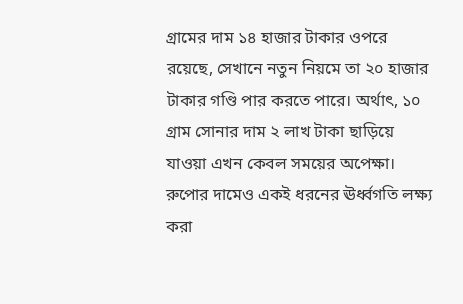গ্রামের দাম ১৪ হাজার টাকার ওপরে রয়েছে, সেখানে নতুন নিয়মে তা ২০ হাজার টাকার গণ্ডি পার করতে পারে। অর্থাৎ, ১০ গ্রাম সোনার দাম ২ লাখ টাকা ছাড়িয়ে যাওয়া এখন কেবল সময়ের অপেক্ষা। রুপোর দামেও একই ধরনের ঊর্ধ্বগতি লক্ষ্য করা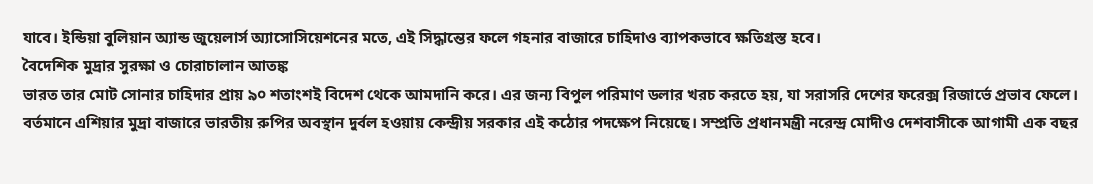যাবে। ইন্ডিয়া বুলিয়ান অ্যান্ড জুয়েলার্স অ্যাসোসিয়েশনের মতে, এই সিদ্ধান্তের ফলে গহনার বাজারে চাহিদাও ব্যাপকভাবে ক্ষতিগ্রস্ত হবে।
বৈদেশিক মুদ্রার সুরক্ষা ও চোরাচালান আতঙ্ক
ভারত তার মোট সোনার চাহিদার প্রায় ৯০ শতাংশই বিদেশ থেকে আমদানি করে। এর জন্য বিপুল পরিমাণ ডলার খরচ করতে হয়, যা সরাসরি দেশের ফরেক্স রিজার্ভে প্রভাব ফেলে। বর্তমানে এশিয়ার মুদ্রা বাজারে ভারতীয় রুপির অবস্থান দুর্বল হওয়ায় কেন্দ্রীয় সরকার এই কঠোর পদক্ষেপ নিয়েছে। সম্প্রতি প্রধানমন্ত্রী নরেন্দ্র মোদীও দেশবাসীকে আগামী এক বছর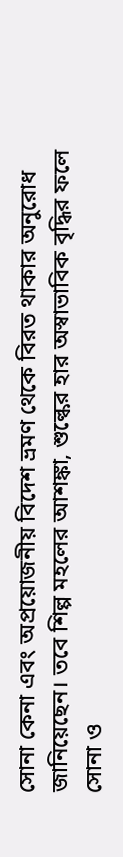সোনা কেনা এবং অপ্রয়োজনীয় বিদেশ ভ্রমণ থেকে বিরত থাকার অনুরোধ জানিয়েছেন। তবে শিল্প মহলের আশঙ্কা, শুল্কের হার অস্বাভাবিক বৃদ্ধির ফলে সোনা ও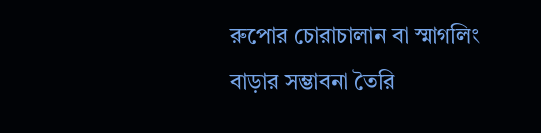রুপোর চোরাচালান বা স্মাগলিং বাড়ার সম্ভাবনা তৈরি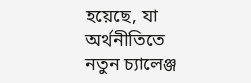হয়েছে, যা অর্থনীতিতে নতুন চ্যালেঞ্জ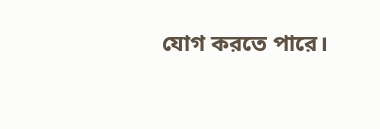যোগ করতে পারে।